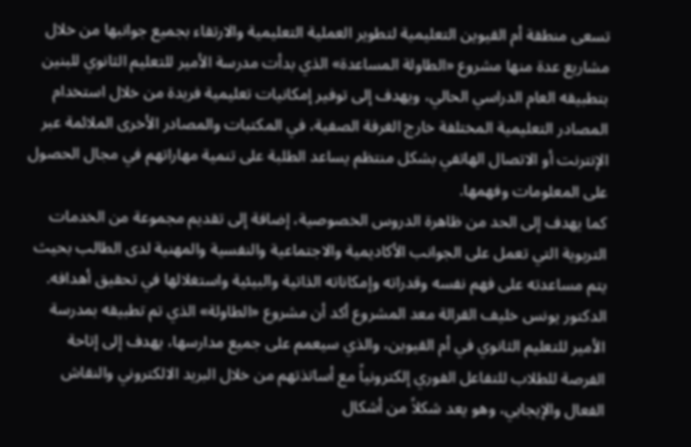تسعى منطقة أم القيوين التعليمية لتطوير العملية التعليمية والارتقاء بجميع جوانبها من خلال مشاريع عدة منها مشروع «الطاولة المساعدة» الذي بدأت مدرسة الأمير للتعليم الثانوي للبنين بتطبيقه العام الدراسي الحالي، ويهدف إلى توفير إمكانيات تعليمية فريدة من خلال استخدام المصادر التعليمية المختلفة خارج الغرفة الصفية، في المكتبات والمصادر الأخرى الملائمة عبر الإنترنت أو الاتصال الهاتفي بشكل منتظم يساعد الطلبة على تنمية مهاراتهم في مجال الحصول على المعلومات وفهمها.
كما يهدف إلى الحد من ظاهرة الدروس الخصوصية، إضافة إلى تقديم مجموعة من الخدمات التربوية التي تعمل على الجوانب الأكاديمية والاجتماعية والنفسية والمهنية لدى الطالب بحيث يتم مساعدته على فهم نفسه وقدراته وإمكاناته الذاتية والبيئية واستغلالها في تحقيق أهدافه.
الدكتور يونس خليف القرالة معد المشروع أكد أن مشروع «الطاولة» الذي تم تطبيقه بمدرسة الأمير للتعليم الثانوي في أم القيوين، والذي سيعمم على جميع مدارسها، يهدف إلى إتاحة الفرصة للطلاب للتفاعل الفوري إلكترونياً مع أساتذتهم من خلال البريد الالكتروني والنقاش الفعال والإيجابي، وهو يعد شكلاً من أشكال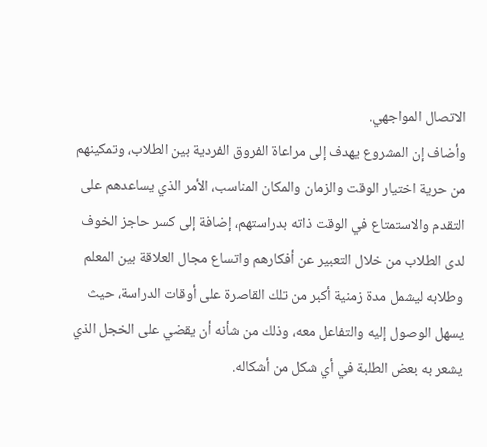الاتصال المواجهي.
وأضاف إن المشروع يهدف إلى مراعاة الفروق الفردية بين الطلاب، وتمكينهم من حرية اختيار الوقت والزمان والمكان المناسب، الأمر الذي يساعدهم على التقدم والاستمتاع في الوقت ذاته بدراستهم، إضافة إلى كسر حاجز الخوف لدى الطلاب من خلال التعبير عن أفكارهم واتساع مجال العلاقة بين المعلم وطلابه ليشمل مدة زمنية أكبر من تلك القاصرة على أوقات الدراسة، حيث يسهل الوصول إليه والتفاعل معه، وذلك من شأنه أن يقضي على الخجل الذي يشعر به بعض الطلبة في أي شكل من أشكاله.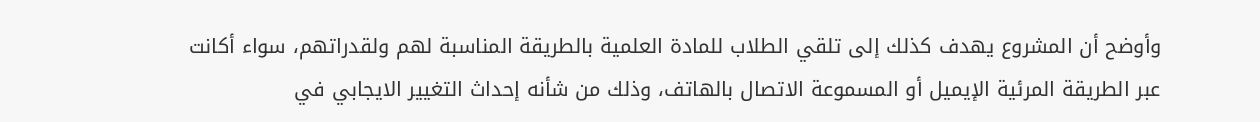وأوضح أن المشروع يهدف كذلك إلى تلقي الطلاب للمادة العلمية بالطريقة المناسبة لهم ولقدراتهم، سواء أكانت عبر الطريقة المرئية الإيميل أو المسموعة الاتصال بالهاتف، وذلك من شأنه إحداث التغيير الايجابي في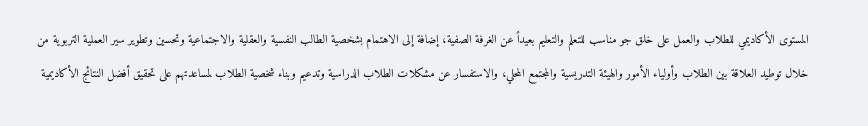المستوى الأكاديمي للطلاب والعمل على خلق جو مناسب للتعلم والتعليم بعيداً عن الغرفة الصفية، إضافة إلى الاهتمام بشخصية الطالب النفسية والعقلية والاجتماعية وتحسين وتطوير سير العملية التربوية من خلال توطيد العلاقة بين الطلاب وأولياء الأمور والهيئة التدريسية والمجتمع المحلي، والاستفسار عن مشكلات الطلاب الدراسية وتدعيم وبناء شخصية الطلاب لمساعدتهم على تحقيق أفضل النتائج الأكاديمية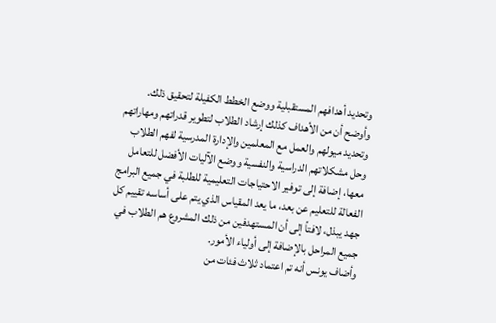وتحديد أهدافهم المستقبلية ووضع الخطط الكفيلة لتحقيق ذلك.
وأوضح أن من الأهداف كذلك إرشاد الطلاب لتطوير قدراتهم ومهاراتهم وتحديد ميولهم والعمل مع المعلمين والإدارة المدرسية لفهم الطلاب وحل مشكلاتهم الدراسية والنفسية ووضع الآليات الأفضل للتعامل معها، إضافة إلى توفير الاحتياجات التعليمية للطلبة في جميع البرامج الفعالة للتعليم عن بعد، ما يعد المقياس الذي يتم على أساسه تقييم كل جهد يبذل، لافتاً إلى أن المستهدفين من ذلك المشروع هم الطلاب في جميع المراحل بالإضافة إلى أولياء الأمور.
وأضاف يونس أنه تم اعتماد ثلاث فئات من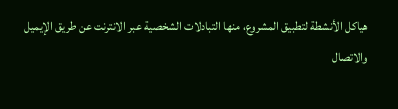هياكل الأنشطة لتطبيق المشروع، منها التبادلات الشخصية عبر الانترنت عن طريق الإيميل والاتصال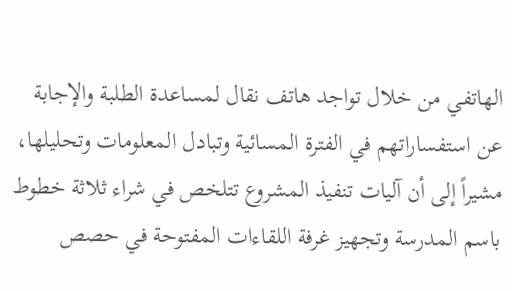الهاتفي من خلال تواجد هاتف نقال لمساعدة الطلبة والإجابة عن استفساراتهم في الفترة المسائية وتبادل المعلومات وتحليلها، مشيراً إلى أن آليات تنفيذ المشروع تتلخص في شراء ثلاثة خطوط باسم المدرسة وتجهيز غرفة اللقاءات المفتوحة في حصص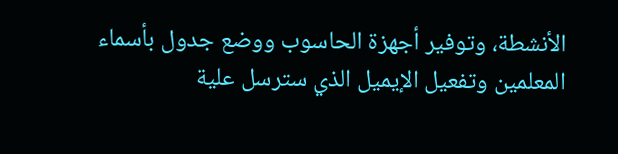الأنشطة، وتوفير أجهزة الحاسوب ووضع جدول بأسماء المعلمين وتفعيل الإيميل الذي سترسل علية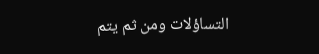التساؤلات ومن ثم يتم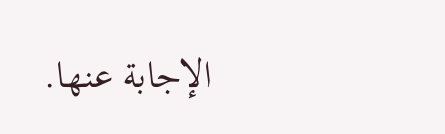الإجابة عنها.